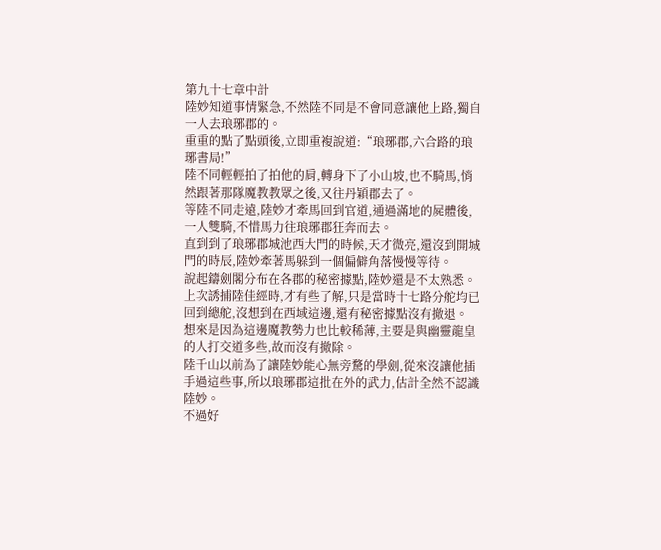第九十七章中計
陸妙知道事情緊急,不然陸不同是不會同意讓他上路,獨自一人去琅琊郡的。
重重的點了點頭後,立即重複說道:“琅琊郡,六合路的琅琊書局!”
陸不同輕輕拍了拍他的肩,轉身下了小山坡,也不騎馬,悄然跟著那隊魔教教眾之後,又往丹穎郡去了。
等陸不同走遠,陸妙才牽馬回到官道,通過滿地的屍體後,一人雙騎,不惜馬力往琅琊郡狂奔而去。
直到到了琅琊郡城池西大門的時候,天才微亮,還沒到開城門的時辰,陸妙牽著馬躲到一個偏僻角落慢慢等待。
說起鑄劍閣分布在各郡的秘密據點,陸妙還是不太熟悉。
上次誘捕陸佳經時,才有些了解,只是當時十七路分舵均已回到總舵,沒想到在西域這邊,還有秘密據點沒有撤退。
想來是因為這邊魔教勢力也比較稀薄,主要是與幽靈龍皇的人打交道多些,故而沒有撤除。
陸千山以前為了讓陸妙能心無旁騖的學劍,從來沒讓他插手過這些事,所以琅琊郡這批在外的武力,估計全然不認識陸妙。
不過好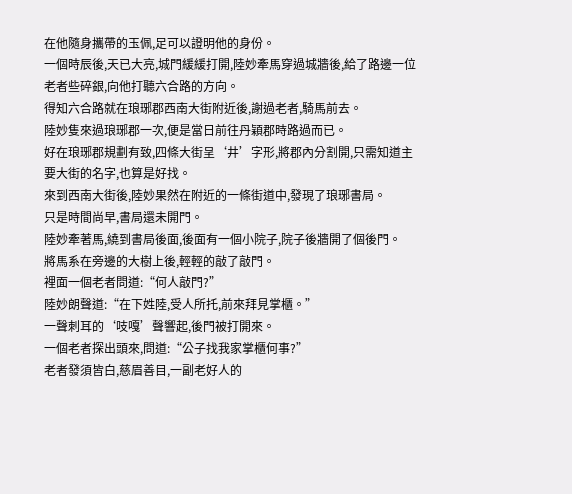在他隨身攜帶的玉佩,足可以證明他的身份。
一個時辰後,天已大亮,城門緩緩打開,陸妙牽馬穿過城牆後,給了路邊一位老者些碎銀,向他打聽六合路的方向。
得知六合路就在琅琊郡西南大街附近後,謝過老者,騎馬前去。
陸妙隻來過琅琊郡一次,便是當日前往丹穎郡時路過而已。
好在琅琊郡規劃有致,四條大街呈‘井’字形,將郡內分割開,只需知道主要大街的名字,也算是好找。
來到西南大街後,陸妙果然在附近的一條街道中,發現了琅琊書局。
只是時間尚早,書局還未開門。
陸妙牽著馬,繞到書局後面,後面有一個小院子,院子後牆開了個後門。
將馬系在旁邊的大樹上後,輕輕的敲了敲門。
裡面一個老者問道:“何人敲門?”
陸妙朗聲道:“在下姓陸,受人所托,前來拜見掌櫃。”
一聲刺耳的‘吱嘎’聲響起,後門被打開來。
一個老者探出頭來,問道:“公子找我家掌櫃何事?”
老者發須皆白,慈眉善目,一副老好人的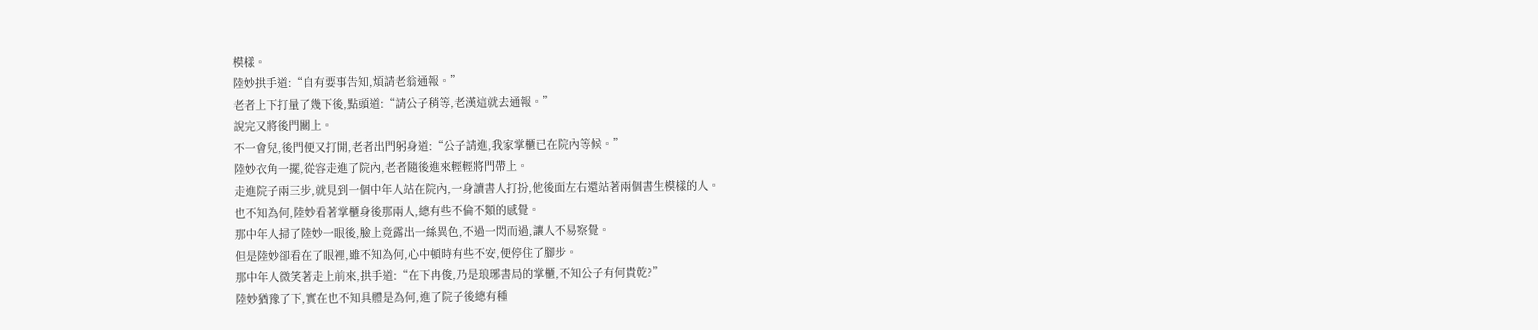模樣。
陸妙拱手道:“自有要事告知,煩請老翁通報。”
老者上下打量了幾下後,點頭道:“請公子稍等,老漢這就去通報。”
說完又將後門關上。
不一會兒,後門便又打開,老者出門躬身道:“公子請進,我家掌櫃已在院內等候。”
陸妙衣角一擺,從容走進了院內,老者隨後進來輕輕將門帶上。
走進院子兩三步,就見到一個中年人站在院內,一身讀書人打扮,他後面左右還站著兩個書生模樣的人。
也不知為何,陸妙看著掌櫃身後那兩人,總有些不倫不類的感覺。
那中年人掃了陸妙一眼後,臉上竟露出一絲異色,不過一閃而過,讓人不易察覺。
但是陸妙卻看在了眼裡,雖不知為何,心中頓時有些不安,便停住了腳步。
那中年人微笑著走上前來,拱手道:“在下冉俊,乃是琅琊書局的掌櫃,不知公子有何貴乾?”
陸妙猶豫了下,實在也不知具體是為何,進了院子後總有種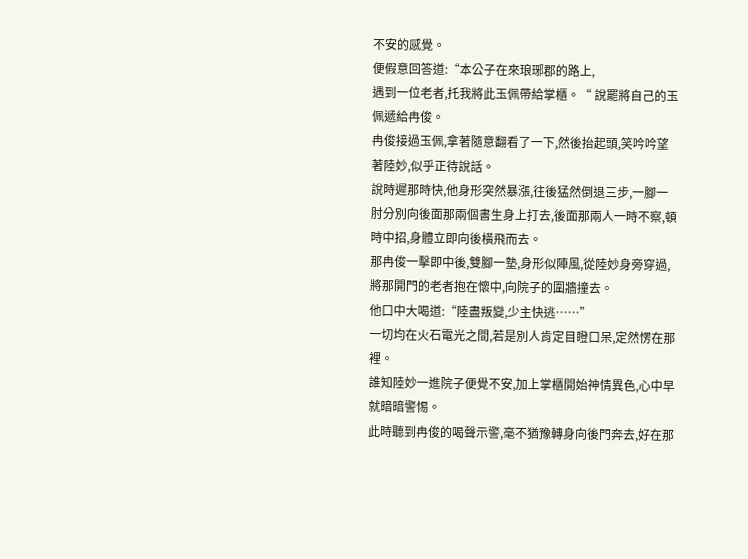不安的感覺。
便假意回答道:“本公子在來琅琊郡的路上,
遇到一位老者,托我將此玉佩帶給掌櫃。“ 說罷將自己的玉佩遞給冉俊。
冉俊接過玉佩,拿著隨意翻看了一下,然後抬起頭,笑吟吟望著陸妙,似乎正待說話。
說時遲那時快,他身形突然暴漲,往後猛然倒退三步,一腳一肘分別向後面那兩個書生身上打去,後面那兩人一時不察,頓時中招,身體立即向後橫飛而去。
那冉俊一擊即中後,雙腳一墊,身形似陣風,從陸妙身旁穿過,將那開門的老者抱在懷中,向院子的圍牆撞去。
他口中大喝道:“陸盡叛變,少主快逃……”
一切均在火石電光之間,若是別人肯定目瞪口呆,定然愣在那裡。
誰知陸妙一進院子便覺不安,加上掌櫃開始神情異色,心中早就暗暗警惕。
此時聽到冉俊的喝聲示警,毫不猶豫轉身向後門奔去,好在那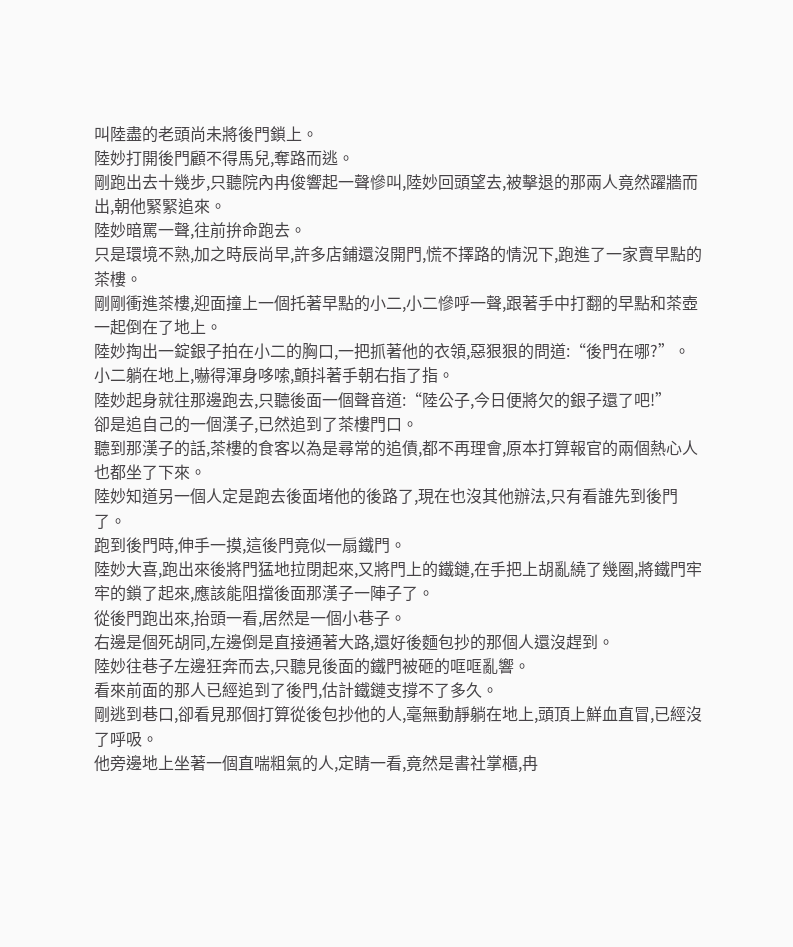叫陸盡的老頭尚未將後門鎖上。
陸妙打開後門顧不得馬兒,奪路而逃。
剛跑出去十幾步,只聽院內冉俊響起一聲慘叫,陸妙回頭望去,被擊退的那兩人竟然躍牆而出,朝他緊緊追來。
陸妙暗罵一聲,往前拚命跑去。
只是環境不熟,加之時辰尚早,許多店鋪還沒開門,慌不擇路的情況下,跑進了一家賣早點的茶樓。
剛剛衝進茶樓,迎面撞上一個托著早點的小二,小二慘呼一聲,跟著手中打翻的早點和茶壺一起倒在了地上。
陸妙掏出一錠銀子拍在小二的胸口,一把抓著他的衣領,惡狠狠的問道:“後門在哪?”。
小二躺在地上,嚇得渾身哆嗦,顫抖著手朝右指了指。
陸妙起身就往那邊跑去,只聽後面一個聲音道:“陸公子,今日便將欠的銀子還了吧!”
卻是追自己的一個漢子,已然追到了茶樓門口。
聽到那漢子的話,茶樓的食客以為是尋常的追債,都不再理會,原本打算報官的兩個熱心人也都坐了下來。
陸妙知道另一個人定是跑去後面堵他的後路了,現在也沒其他辦法,只有看誰先到後門了。
跑到後門時,伸手一摸,這後門竟似一扇鐵門。
陸妙大喜,跑出來後將門猛地拉閉起來,又將門上的鐵鏈,在手把上胡亂繞了幾圈,將鐵門牢牢的鎖了起來,應該能阻擋後面那漢子一陣子了。
從後門跑出來,抬頭一看,居然是一個小巷子。
右邊是個死胡同,左邊倒是直接通著大路,還好後麵包抄的那個人還沒趕到。
陸妙往巷子左邊狂奔而去,只聽見後面的鐵門被砸的哐哐亂響。
看來前面的那人已經追到了後門,估計鐵鏈支撐不了多久。
剛逃到巷口,卻看見那個打算從後包抄他的人,毫無動靜躺在地上,頭頂上鮮血直冒,已經沒了呼吸。
他旁邊地上坐著一個直喘粗氣的人,定睛一看,竟然是書社掌櫃,冉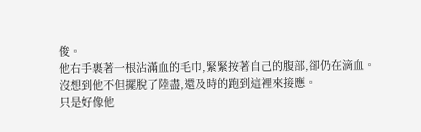俊。
他右手裹著一根沾滿血的毛巾,緊緊按著自己的腹部,卻仍在滴血。
沒想到他不但擺脫了陸盡,還及時的跑到這裡來接應。
只是好像他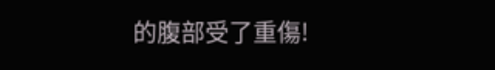的腹部受了重傷!